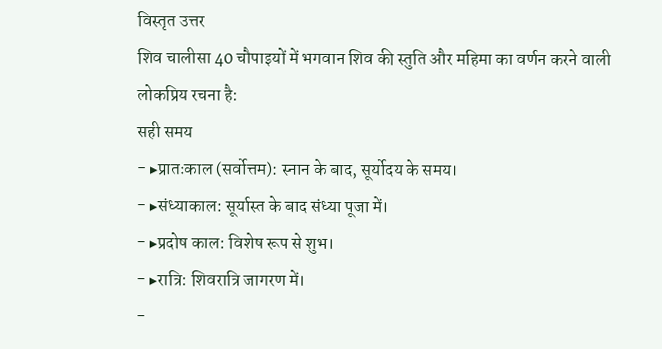विस्तृत उत्तर
शिव चालीसा 40 चौपाइयों में भगवान शिव की स्तुति और महिमा का वर्णन करने वाली लोकप्रिय रचना है:
सही समय
- ▸प्रातःकाल (सर्वोत्तम): स्नान के बाद, सूर्योदय के समय।
- ▸संध्याकाल: सूर्यास्त के बाद संध्या पूजा में।
- ▸प्रदोष काल: विशेष रूप से शुभ।
- ▸रात्रि: शिवरात्रि जागरण में।
-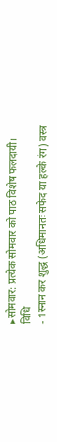▸सोमवार: प्रत्येक सोमवार को पाठ विशेष फलदायी।
विधि
- 1स्नान कर शुद्ध (अधिमानतः सफेद या हल्के रंग) वस्त्र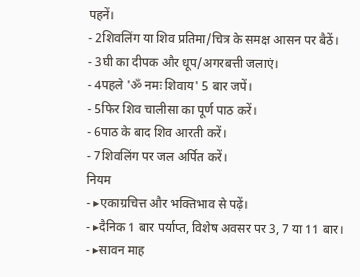पहनें।
- 2शिवलिंग या शिव प्रतिमा/चित्र के समक्ष आसन पर बैठें।
- 3घी का दीपक और धूप/अगरबत्ती जलाएं।
- 4पहले 'ॐ नमः शिवाय' 5 बार जपें।
- 5फिर शिव चालीसा का पूर्ण पाठ करें।
- 6पाठ के बाद शिव आरती करें।
- 7शिवलिंग पर जल अर्पित करें।
नियम
- ▸एकाग्रचित्त और भक्तिभाव से पढ़ें।
- ▸दैनिक 1 बार पर्याप्त, विशेष अवसर पर 3, 7 या 11 बार।
- ▸सावन माह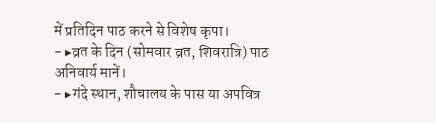में प्रतिदिन पाठ करने से विशेष कृपा।
- ▸व्रत के दिन (सोमवार व्रत, शिवरात्रि) पाठ अनिवार्य मानें।
- ▸गंदे स्थान, शौचालय के पास या अपवित्र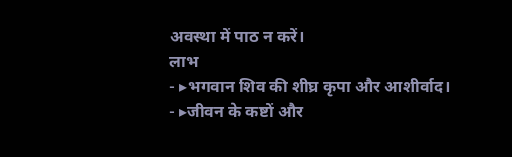अवस्था में पाठ न करें।
लाभ
- ▸भगवान शिव की शीघ्र कृपा और आशीर्वाद।
- ▸जीवन के कष्टों और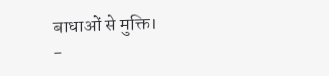बाधाओं से मुक्ति।
-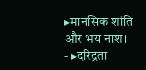▸मानसिक शांति और भय नाश।
- ▸दरिद्रता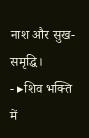नाश और सुख-समृद्धि।
- ▸शिव भक्ति में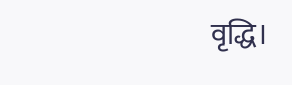वृद्धि।